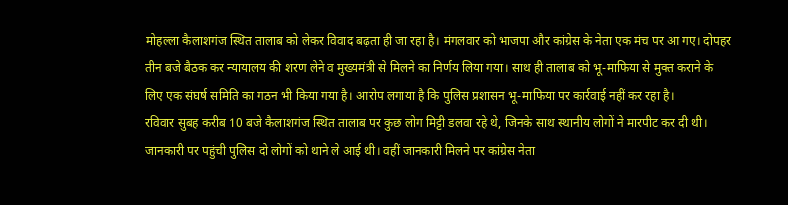मोहल्ला कैलाशगंज स्थित तालाब को लेकर विवाद बढ़ता ही जा रहा है। मंगलवार को भाजपा और कांग्रेस के नेता एक मंच पर आ गए। दोपहर तीन बजे बैठक कर न्यायालय की शरण लेने व मुख्यमंत्री से मिलने का निर्णय लिया गया। साथ ही तालाब को भू-माफिया से मुक्त कराने के लिए एक संघर्ष समिति का गठन भी किया गया है। आरोप लगाया है कि पुलिस प्रशासन भू-माफिया पर कार्रवाई नहीं कर रहा है।
रविवार सुबह करीब 10 बजे कैलाशगंज स्थित तालाब पर कुछ लोग मिट्टी डलवा रहे थे, जिनके साथ स्थानीय लोगों ने मारपीट कर दी थी। जानकारी पर पहुंची पुलिस दो लोगों को थाने ले आई थी। वहीं जानकारी मिलने पर कांग्रेस नेता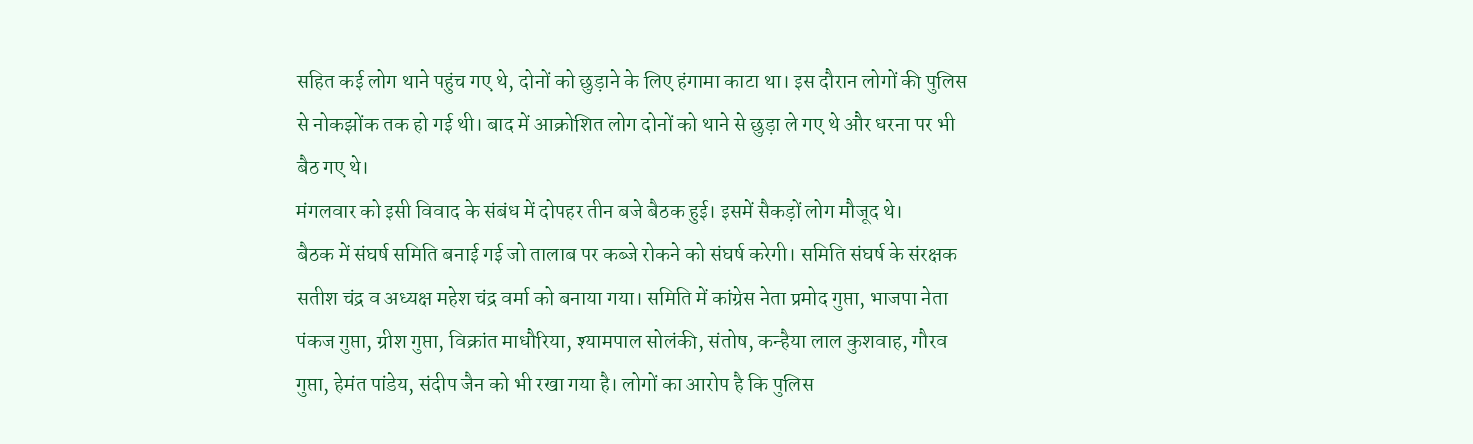सहित कई लोग थाने पहुंच गए थे, दोनों को छुड़ाने के लिए हंगामा काटा था। इस दौरान लोगों की पुलिस से नोकझोंक तक हो गई थी। बाद में आक्रोशित लोग दोनों को थाने से छुड़ा ले गए थे और धरना पर भी बैठ गए थे।
मंगलवार को इसी विवाद के संबंध में दोपहर तीन बजे बैठक हुई। इसमें सैकड़ों लोग मौजूद थे।
बैठक में संघर्ष समिति बनाई गई जो तालाब पर कब्जे रोकने को संघर्ष करेगी। समिति संघर्ष के संरक्षक सतीश चंद्र व अध्यक्ष महेश चंद्र वर्मा को बनाया गया। समिति में कांग्रेस नेता प्रमोद गुप्ता, भाजपा नेता पंकज गुप्ता, ग्रीश गुप्ता, विक्रांत माधौरिया, श्यामपाल सोलंकी, संतोष, कन्हैया लाल कुशवाह, गौरव गुप्ता, हेमंत पांडेय, संदीप जैन को भी रखा गया है। लोगों का आरोप है कि पुलिस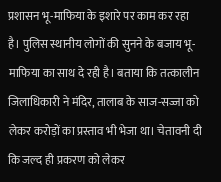प्रशासन भू-माफिया के इशारे पर काम कर रहा है। पुलिस स्थानीय लोगों की सुनने के बजाय भू-माफिया का साथ दे रही है। बताया कि तत्कालीन जिलाधिकारी ने मंदिर, तालाब के साज-सज्जा को लेकर करोड़ों का प्रस्ताव भी भेजा था। चेतावनी दी कि जल्द ही प्रकरण को लेकर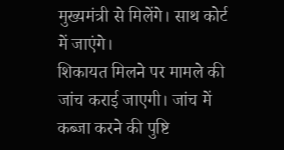मुख्यमंत्री से मिलेंगे। साथ कोर्ट में जाएंगे।
शिकायत मिलने पर मामले की जांच कराई जाएगी। जांच में कब्जा करने की पुष्टि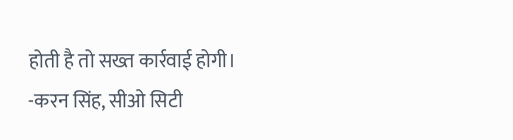होती है तो सख्त कार्रवाई होगी।
-करन सिंह, सीओ सिटी